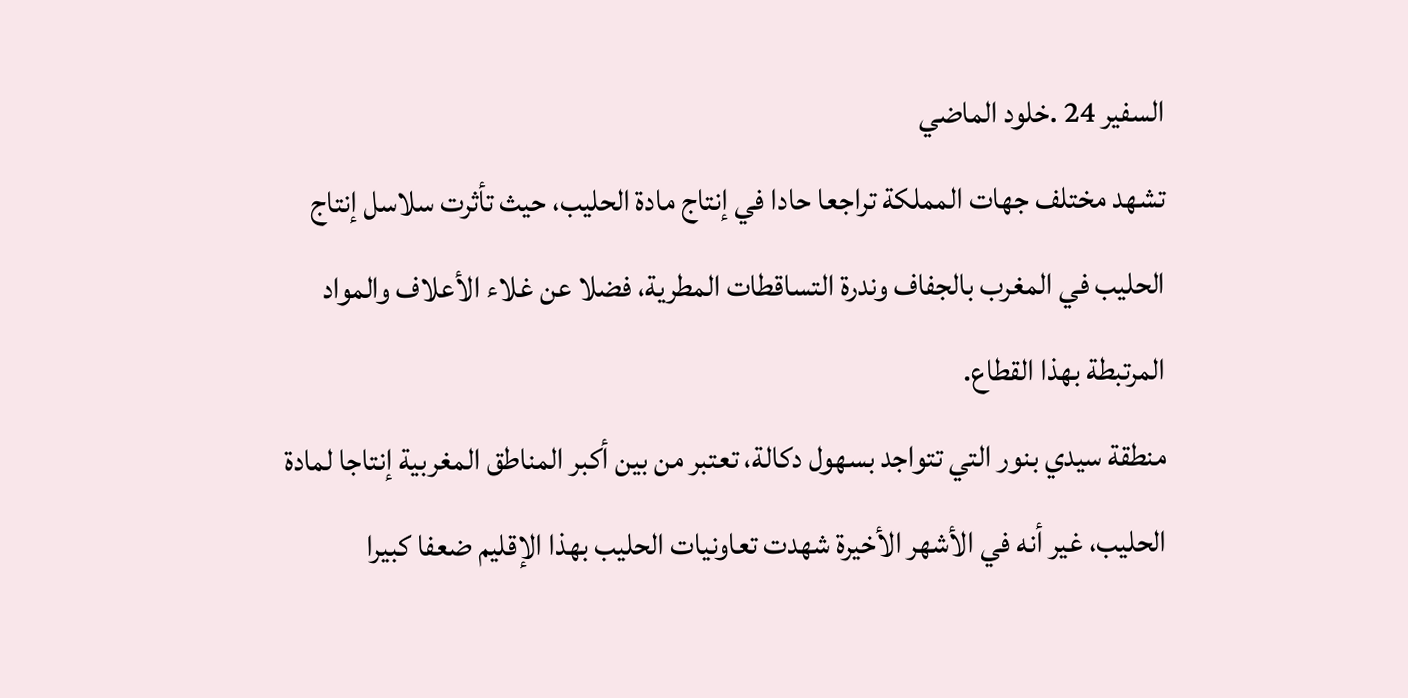السفير 24 .خلود الماضي
تشهد مختلف جهات المملكة تراجعا حادا في إنتاج مادة الحليب، حيث تأثرت سلاسل إنتاج الحليب في المغرب بالجفاف وندرة التساقطات المطرية، فضلا عن غلاء الأعلاف والمواد المرتبطة بهذا القطاع.
منطقة سيدي بنور التي تتواجد بسهول دكالة، تعتبر من بين أكبر المناطق المغربية إنتاجا لمادة الحليب، غير أنه في الأشهر الأخيرة شهدت تعاونيات الحليب بهذا الإقليم ضعفا كبيرا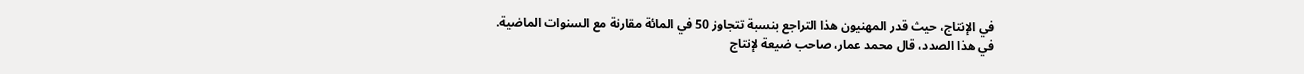في الإنتاج، حيث قدر المهنيون هذا التراجع بنسبة تتجاوز 50 في المائة مقارنة مع السنوات الماضية.
في هذا الصدد، قال محمد عمار، صاحب ضيعة لإنتاج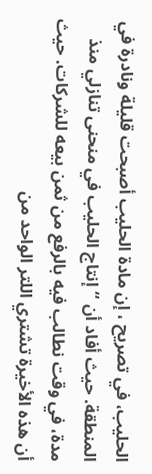الحليب، في تصريح ، إن مادة الحليب أصبحت قليلة ونادرة في المنطقة. حيث أفاد أن “إنتاج الحليب في منحنى تنازلي منذ مدة، في وقت نطالب فيه بالرفع من ثمن بيعه للشركات. حيث أن هذه الأخيرة تشتري اللتر الواحد من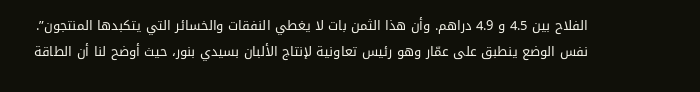الفلاح بين 4.5 و 4.9 دراهم. وأن هذا الثمن بات لا يغطي النفقات والخسائر التي يتكبدها المنتجون”.
نفس الوضع ينطبق على عمّار وهو رئيس تعاونية لإنتاج الألبان بسيدي بنور، حيث أوضح لنا أن الطاقة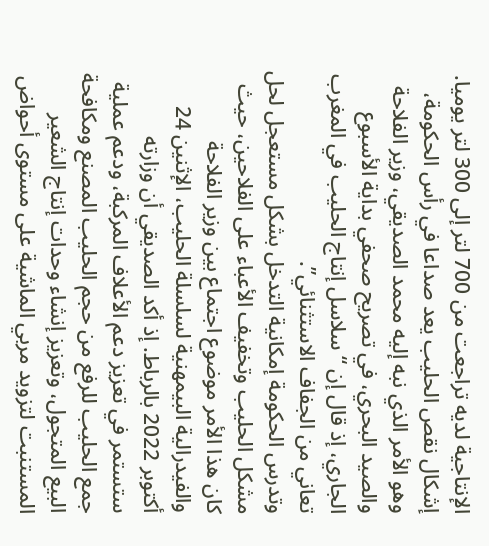الإنتاجية لديه تراجعت من 700 لتر إلى 300 لتر يوميا.
إشكال نقص الحليب يعد صداعا في رأس الحكومة، وهو الأمر الذي نبه إليه محمد الصديقي، وزير الفلاحة والصيد البحري، في تصريح صحفي بداية الأسبوع الجاري، إذ قال إن “سلاسل إنتاج الحليب في المغرب تعاني من الجفاف الاستثنائي”.
وتدرس الحكومة إمكانية التدخل بشكل مستعجل لحل مشكل الحليب وتخفيف الأعباء على الفلاحين، حيث كان هذا الأمر موضوع اجتماع بين وزير الفلاحة والفيدرالية البيمهنية لسلسلة الحليب، الإثنين 24 أكتوبر 2022 بالرباط. إذ أكد الصديقي أن وزارته ستستمر في تعزيز دعم الأعلاف المركبة، ودعم عملية جمع الحليب للرفع من حجم الحليب المصنع ومكافحة البيع المتجول، وتعزيز إنشاء وحدات إنتاج الشعير المستنبت لتزويد مربي الماشية على مستوى أحواض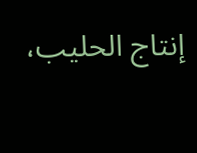إنتاج الحليب،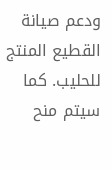ودعم صيانة القطيع المنتج للحليب. كما سيتم منح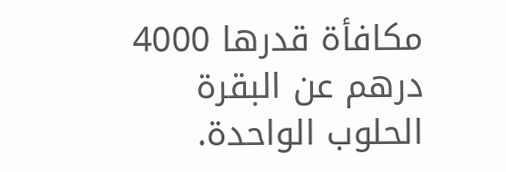مكافأة قدرها 4000 درهم عن البقرة الحلوب الواحدة.